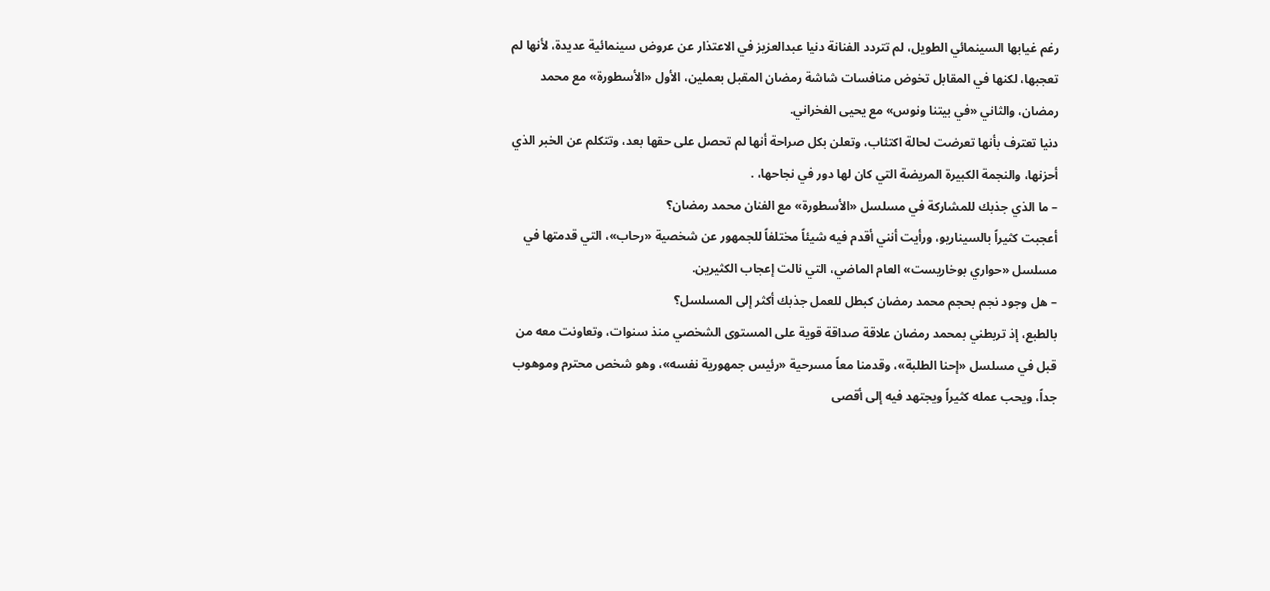رغم غيابها السينمائي الطويل، لم تتردد الفنانة دنيا عبدالعزيز في الاعتذار عن عروض سينمائية عديدة، لأنها لم تعجبها، لكنها في المقابل تخوض منافسات شاشة رمضان المقبل بعملين، الأول «الأسطورة» مع محمد رمضان، والثاني «في بيتنا ونوس» مع يحيى الفخراني.
دنيا تعترف بأنها تعرضت لحالة اكتئاب، وتعلن بكل صراحة أنها لم تحصل على حقها بعد، وتتكلم عن الخبر الذي أحزنها، والنجمة الكبيرة المريضة التي كان لها دور في نجاحها، .
– ما الذي جذبك للمشاركة في مسلسل «الأسطورة» مع الفنان محمد رمضان؟
أعجبت كثيراً بالسيناريو، ورأيت أنني أقدم فيه شيئاً مختلفاً للجمهور عن شخصية «رحاب»، التي قدمتها في مسلسل «حواري بوخاريست» العام الماضي، التي نالت إعجاب الكثيرين.
– هل وجود نجم بحجم محمد رمضان كبطل للعمل جذبك أكثر إلى المسلسل؟
بالطبع، إذ تربطني بمحمد رمضان علاقة صداقة قوية على المستوى الشخصي منذ سنوات، وتعاونت معه من قبل في مسلسل «إحنا الطلبة»، وقدمنا معاً مسرحية «رئيس جمهورية نفسه»، وهو شخص محترم وموهوب جداً، ويحب عمله كثيراً ويجتهد فيه إلى أقصى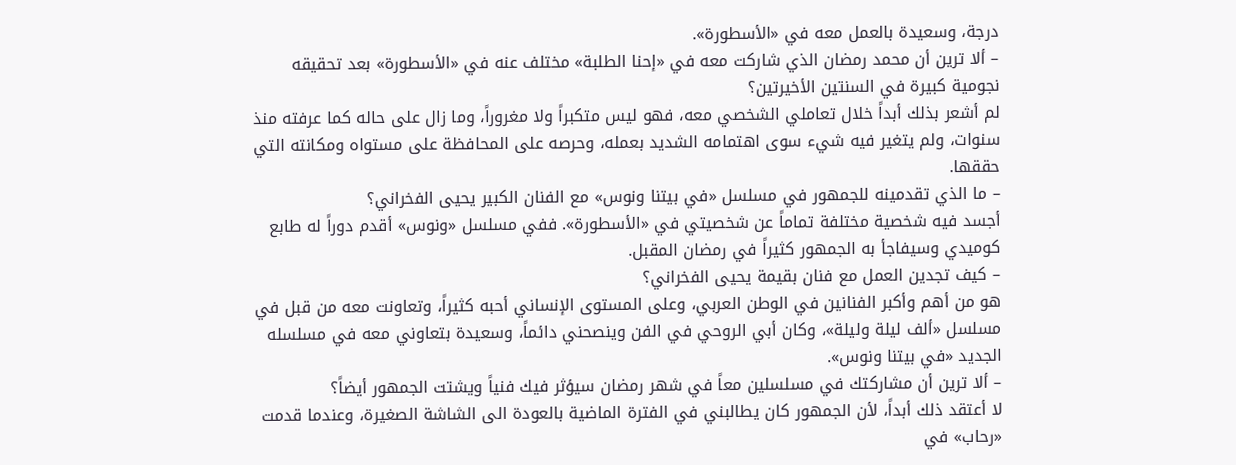درجة، وسعيدة بالعمل معه في «الأسطورة».
– ألا ترين أن محمد رمضان الذي شاركت معه في «إحنا الطلبة» مختلف عنه في «الأسطورة» بعد تحقيقه نجومية كبيرة في السنتين الأخيرتين؟
لم أشعر بذلك أبداً خلال تعاملي الشخصي معه، فهو ليس متكبراً ولا مغروراً، وما زال على حاله كما عرفته منذ سنوات، ولم يتغير فيه شيء سوى اهتمامه الشديد بعمله، وحرصه على المحافظة على مستواه ومكانته التي حققها.
– ما الذي تقدمينه للجمهور في مسلسل «في بيتنا ونوس» مع الفنان الكبير يحيى الفخراني؟
أجسد فيه شخصية مختلفة تماماً عن شخصيتي في «الأسطورة». ففي مسلسل «ونوس» أقدم دوراً له طابع كوميدي وسيفاجأ به الجمهور كثيراً في رمضان المقبل.
– كيف تجدين العمل مع فنان بقيمة يحيى الفخراني؟
هو من أهم وأكبر الفنانين في الوطن العربي، وعلى المستوى الإنساني أحبه كثيراً، وتعاونت معه من قبل في مسلسل «ألف ليلة وليلة»، وكان أبي الروحي في الفن وينصحني دائماً، وسعيدة بتعاوني معه في مسلسله الجديد «في بيتنا ونوس».
– ألا ترين أن مشاركتك في مسلسلين معاً في شهر رمضان سيؤثر فيك فنياً ويشتت الجمهور أيضاً؟
لا أعتقد ذلك أبداً، لأن الجمهور كان يطالبني في الفترة الماضية بالعودة الى الشاشة الصغيرة، وعندما قدمت «رحاب» في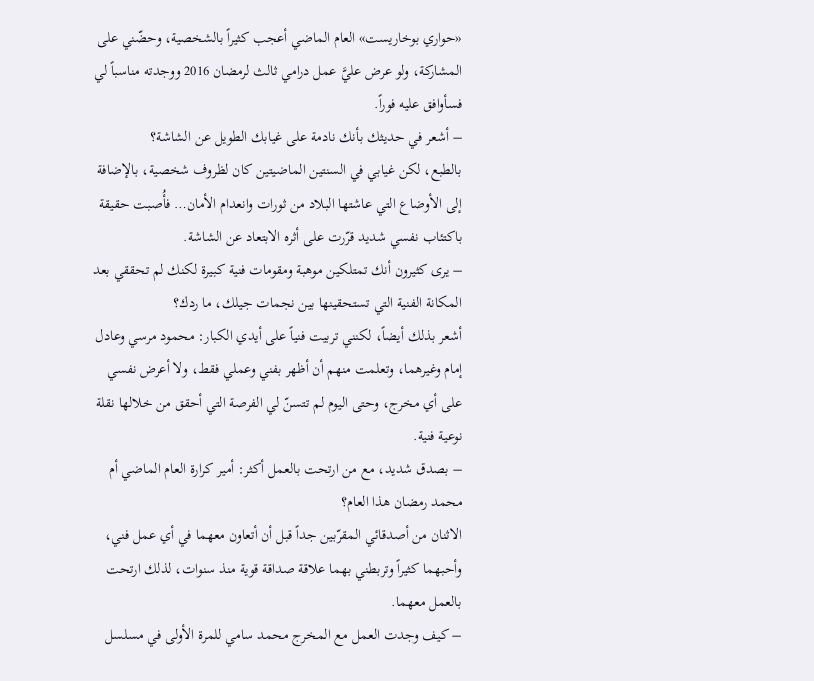«حواري بوخاريست» العام الماضي أعجب كثيراً بالشخصية، وحضّني على المشاركة، ولو عرض عليَّ عمل درامي ثالث لرمضان 2016 ووجدته مناسباً لي فسأوافق عليه فوراً.
– أشعر في حديثك بأنك نادمة على غيابك الطويل عن الشاشة؟
بالطبع، لكن غيابي في السنتين الماضيتين كان لظروف شخصية، بالإضافة إلى الأوضاع التي عاشتها البلاد من ثورات وانعدام الأمان… فأُصبت حقيقة باكتئاب نفسي شديد قرّرت على أثره الابتعاد عن الشاشة.
– يرى كثيرون أنك تمتلكين موهبة ومقومات فنية كبيرة لكنك لم تحققي بعد المكانة الفنية التي تستحقينها بين نجمات جيلك، ما ردك؟
أشعر بذلك أيضاً، لكنني تربيت فنياً على أيدي الكبار: محمود مرسي وعادل إمام وغيرهما، وتعلمت منهم أن أظهر بفني وعملي فقط، ولا أعرض نفسي على أي مخرج، وحتى اليوم لم تتسنّ لي الفرصة التي أحقق من خلالها نقلة نوعية فنية.
– بصدق شديد، مع من ارتحت بالعمل أكثر: أمير كرارة العام الماضي أم محمد رمضان هذا العام؟
الاثنان من أصدقائي المقرّبين جداً قبل أن أتعاون معهما في أي عمل فني، وأحبهما كثيراً وتربطني بهما علاقة صداقة قوية منذ سنوات، لذلك ارتحت بالعمل معهما.
– كيف وجدت العمل مع المخرج محمد سامي للمرة الأولى في مسلسل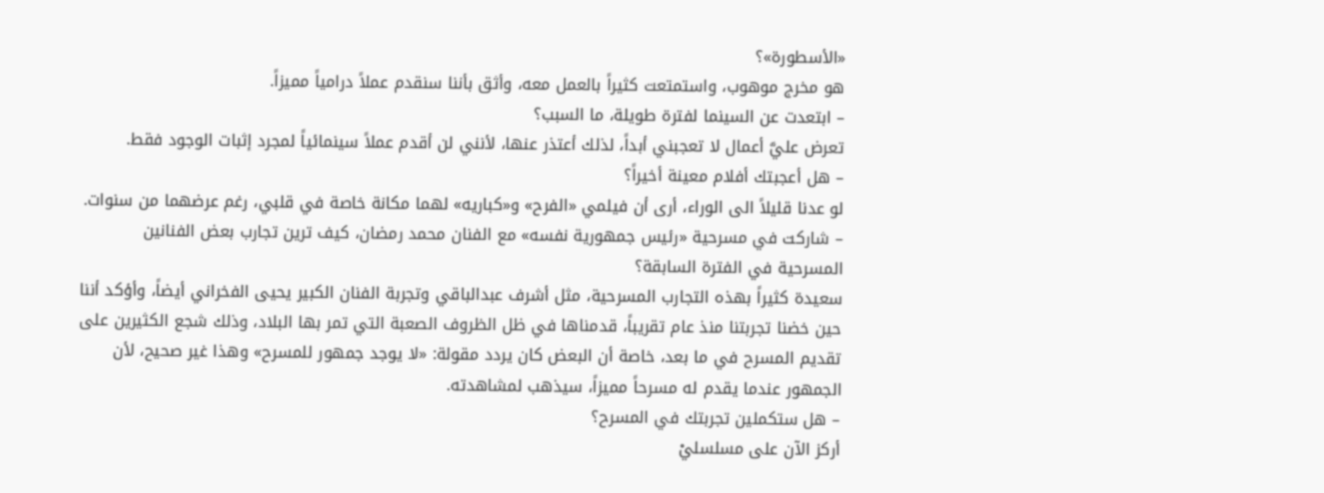«الأسطورة»؟
هو مخرج موهوب، واستمتعت كثيراً بالعمل معه، وأثق بأننا سنقدم عملاً درامياً مميزاً.
– ابتعدت عن السينما لفترة طويلة، ما السبب؟
تعرض عليَّ أعمال لا تعجبني أبداً، لذلك أعتذر عنها، لأنني لن أقدم عملاً سينمائياً لمجرد إثبات الوجود فقط.
– هل أعجبتك أفلام معينة أخيراً؟
لو عدنا قليلاً الى الوراء، أرى أن فيلمي «الفرح» و«كباريه» لهما مكانة خاصة في قلبي، رغم عرضهما من سنوات.
– شاركت في مسرحية «رئيس جمهورية نفسه» مع الفنان محمد رمضان، كيف ترين تجارب بعض الفنانين المسرحية في الفترة السابقة؟
سعيدة كثيراً بهذه التجارب المسرحية، مثل أشرف عبدالباقي وتجربة الفنان الكبير يحيى الفخراني أيضاً، وأؤكد أننا حين خضنا تجربتنا منذ عام تقريباً، قدمناها في ظل الظروف الصعبة التي تمر بها البلاد، وذلك شجع الكثيرين على تقديم المسرح في ما بعد، خاصة أن البعض كان يردد مقولة: «لا يوجد جمهور للمسرح» وهذا غير صحيح، لأن الجمهور عندما يقدم له مسرحاً مميزاً، سيذهب لمشاهدته.
– هل ستكملين تجربتك في المسرح؟
أركز الآن على مسلسليْ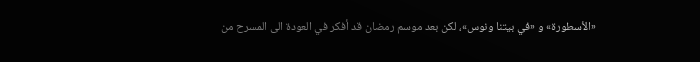«الأسطورة» و «في بيتنا ونوس»، لكن بعد موسم رمضان قد أفكر في العودة الى المسرح من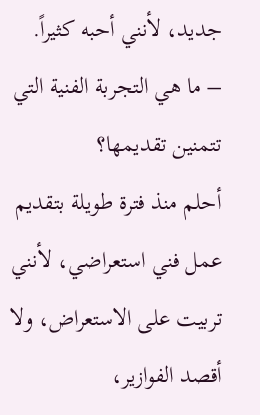جديد، لأنني أحبه كثيراً.
– ما هي التجربة الفنية التي تتمنين تقديمها؟
أحلم منذ فترة طويلة بتقديم عمل فني استعراضي، لأنني تربيت على الاستعراض، ولا أقصد الفوازير،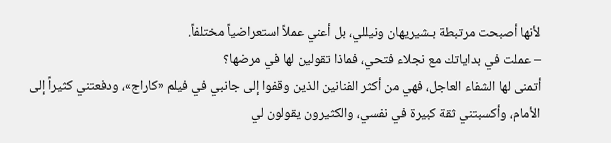لأنها أصبحت مرتبطة بـشيريهان ونيللي، بل أعني عملاً استعراضياً مختلفاً.
– عملت في بداياتك مع نجلاء فتحي، فماذا تقولين لها في مرضها؟
أتمنى لها الشفاء العاجل، فهي من أكثر الفنانين الذين وقفوا إلى جانبي في فيلم «كاراج»، ودفعتني كثيراً إلى الأمام، وأكسبتني ثقة كبيرة في نفسي، والكثيرون يقولون لي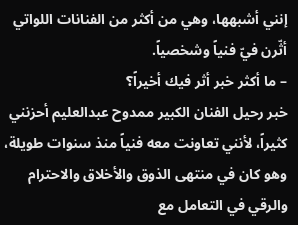إنني أشبهها، وهي من أكثر من الفنانات اللواتي أثّرن فيّ فنياً وشخصياً.
– ما أكثر خبر أثر فيك أخيراً؟
خبر رحيل الفنان الكبير ممدوح عبدالعليم أحزنني كثيراً، لأنني تعاونت معه فنياً منذ سنوات طويلة، وهو كان في منتهى الذوق والأخلاق والاحترام والرقي في التعامل مع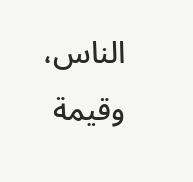الناس، وقيمة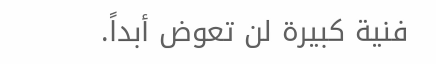فنية كبيرة لن تعوض أبداً.